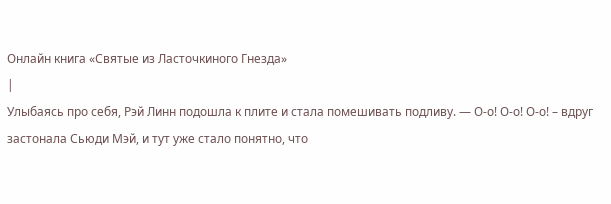Онлайн книга «Святые из Ласточкиного Гнезда»
|
Улыбаясь про себя, Рэй Линн подошла к плите и стала помешивать подливу. — О-о! О-о! О-о! – вдруг застонала Сьюди Мэй, и тут уже стало понятно, что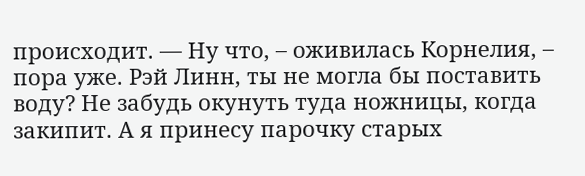происходит. — Ну что, – оживилась Корнелия, – пора уже. Рэй Линн, ты не могла бы поставить воду? Не забудь окунуть туда ножницы, когда закипит. А я принесу парочку старых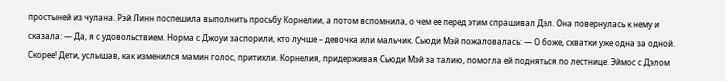простыней из чулана. Рэй Линн поспешила выполнить просьбу Корнелии, а потом вспомнила, о чем ее перед этим спрашивал Дэл. Она повернулась к нему и сказала: — Да, я с удовольствием. Норма с Джоуи заспорили, кто лучше – девочка или мальчик. Сьюди Мэй пожаловалась: — О боже, схватки уже одна за одной. Скорее! Дети, услышав, как изменился мамин голос, притихли. Корнелия, придерживая Сьюди Мэй за талию, помогла ей подняться по лестнице. Эймос с Дэлом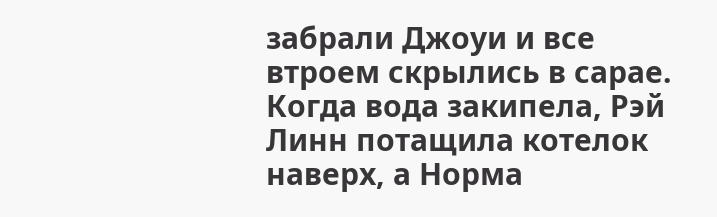забрали Джоуи и все втроем скрылись в сарае. Когда вода закипела, Рэй Линн потащила котелок наверх, а Норма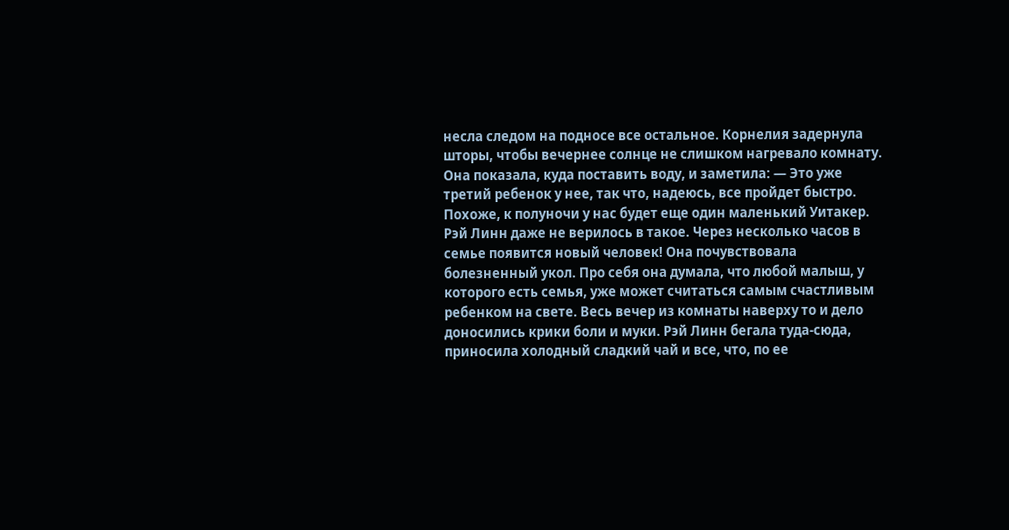несла следом на подносе все остальное. Корнелия задернула шторы, чтобы вечернее солнце не слишком нагревало комнату. Она показала, куда поставить воду, и заметила: — Это уже третий ребенок у нее, так что, надеюсь, все пройдет быстро. Похоже, к полуночи у нас будет еще один маленький Уитакер. Рэй Линн даже не верилось в такое. Через несколько часов в семье появится новый человек! Она почувствовала болезненный укол. Про себя она думала, что любой малыш, у которого есть семья, уже может считаться самым счастливым ребенком на свете. Весь вечер из комнаты наверху то и дело доносились крики боли и муки. Рэй Линн бегала туда-сюда, приносила холодный сладкий чай и все, что, по ее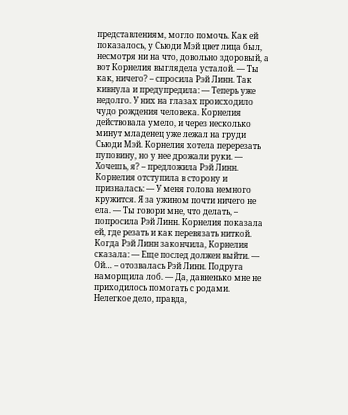представлениям, могло помочь. Как ей показалось, у Сьюди Мэй цвет лица был, несмотря ни на что, довольно здоровый, а вот Корнелия выглядела усталой. — Ты как, ничего? – спросила Рэй Линн. Так кивнула и предупредила: — Теперь уже недолго. У них на глазах происходило чудо рождения человека. Корнелия действовала умело, и через несколько минут младенец уже лежал на груди Сьюди Мэй. Корнелия хотела перерезать пуповину, но у нее дрожали руки. — Хочешь, я? – предложила Рэй Линн. Корнелия отступила в сторону и призналась: — У меня голова немного кружится. Я за ужином почти ничего не ела. — Ты говори мне, что делать, – попросила Рэй Линн. Корнелия показала ей, где резать и как перевязать ниткой. Когда Рэй Линн закончила, Корнелия сказала: — Еще послед должен выйти. — Ой… – отозвалась Рэй Линн. Подруга наморщила лоб. — Да, давненько мне не приходилось помогать с родами. Нелегкое дело, правда,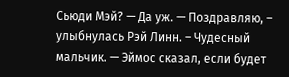Сьюди Мэй? — Да уж. — Поздравляю, – улыбнулась Рэй Линн. – Чудесный мальчик. — Эймос сказал, если будет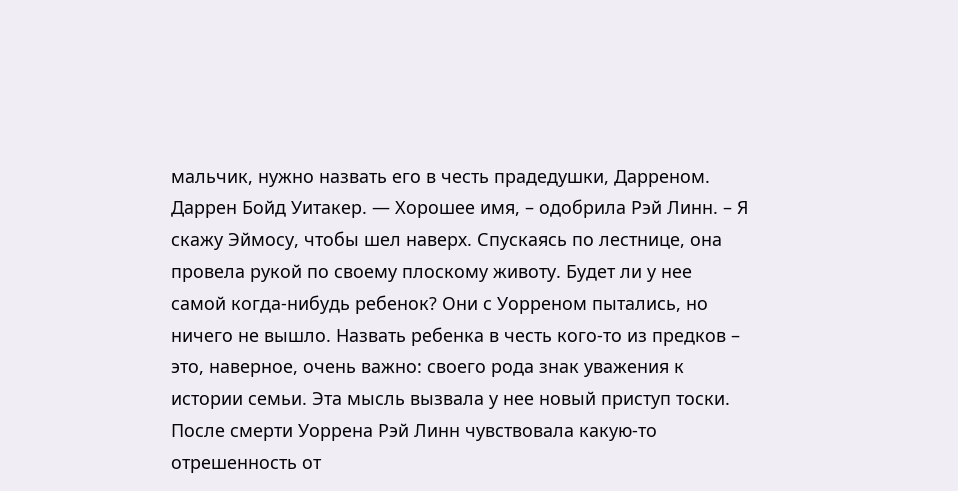мальчик, нужно назвать его в честь прадедушки, Дарреном. Даррен Бойд Уитакер. — Хорошее имя, – одобрила Рэй Линн. – Я скажу Эймосу, чтобы шел наверх. Спускаясь по лестнице, она провела рукой по своему плоскому животу. Будет ли у нее самой когда-нибудь ребенок? Они с Уорреном пытались, но ничего не вышло. Назвать ребенка в честь кого-то из предков – это, наверное, очень важно: своего рода знак уважения к истории семьи. Эта мысль вызвала у нее новый приступ тоски. После смерти Уоррена Рэй Линн чувствовала какую-то отрешенность от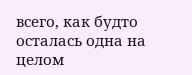всего, как будто осталась одна на целом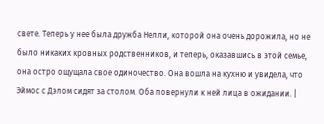свете. Теперь у нее была дружба Нелли, которой она очень дорожила, но не было никаких кровных родственников, и теперь, оказавшись в этой семье, она остро ощущала свое одиночество. Она вошла на кухню и увидела, что Эймос с Дэлом сидят за столом. Оба повернули к ней лица в ожидании. |